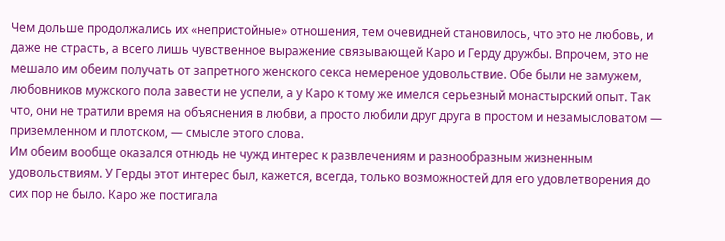Чем дольше продолжались их «непристойные» отношения, тем очевидней становилось, что это не любовь, и даже не страсть, а всего лишь чувственное выражение связывающей Каро и Герду дружбы. Впрочем, это не мешало им обеим получать от запретного женского секса немереное удовольствие. Обе были не замужем, любовников мужского пола завести не успели, а у Каро к тому же имелся серьезный монастырский опыт. Так что, они не тратили время на объяснения в любви, а просто любили друг друга в простом и незамысловатом — приземленном и плотском, — смысле этого слова.
Им обеим вообще оказался отнюдь не чужд интерес к развлечениям и разнообразным жизненным удовольствиям. У Герды этот интерес был, кажется, всегда, только возможностей для его удовлетворения до сих пор не было. Каро же постигала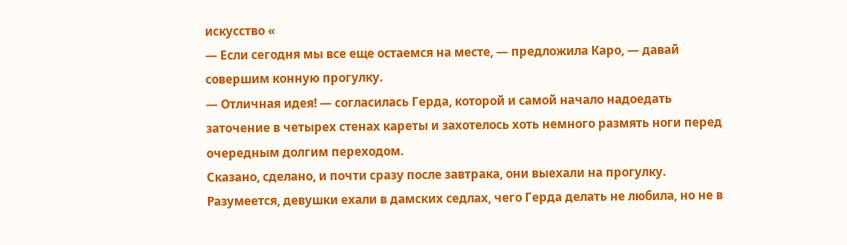искусство «
— Если сегодня мы все еще остаемся на месте, — предложила Каро, — давай совершим конную прогулку.
— Отличная идея! — согласилась Герда, которой и самой начало надоедать заточение в четырех стенах кареты и захотелось хоть немного размять ноги перед очередным долгим переходом.
Сказано, сделано, и почти сразу после завтрака, они выехали на прогулку. Разумеется, девушки ехали в дамских седлах, чего Герда делать не любила, но не в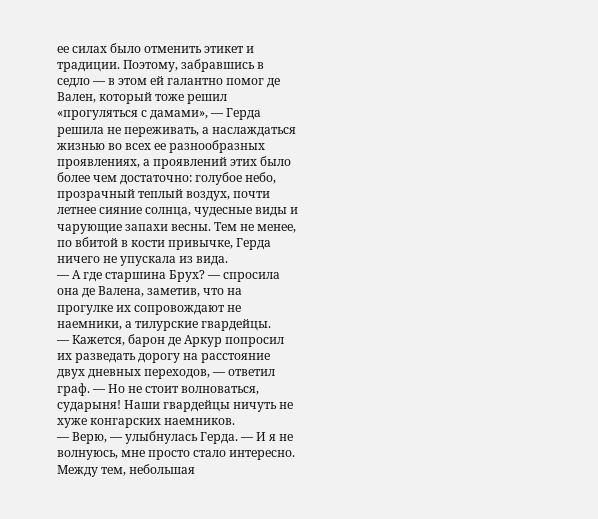ее силах было отменить этикет и традиции. Поэтому, забравшись в седло — в этом ей галантно помог де Вален, который тоже решил «прогуляться с дамами», — Герда решила не переживать, а наслаждаться жизнью во всех ее разнообразных проявлениях, а проявлений этих было более чем достаточно: голубое небо, прозрачный теплый воздух, почти летнее сияние солнца, чудесные виды и чарующие запахи весны. Тем не менее, по вбитой в кости привычке, Герда ничего не упускала из вида.
— А где старшина Брух? — спросила она де Валена, заметив, что на прогулке их сопровождают не наемники, а тилурские гвардейцы.
— Кажется, барон де Аркур попросил их разведать дорогу на расстояние двух дневных переходов, — ответил граф. — Но не стоит волноваться, сударыня! Наши гвардейцы ничуть не хуже конгарских наемников.
— Верю, — улыбнулась Герда. — И я не волнуюсь, мне просто стало интересно.
Между тем, небольшая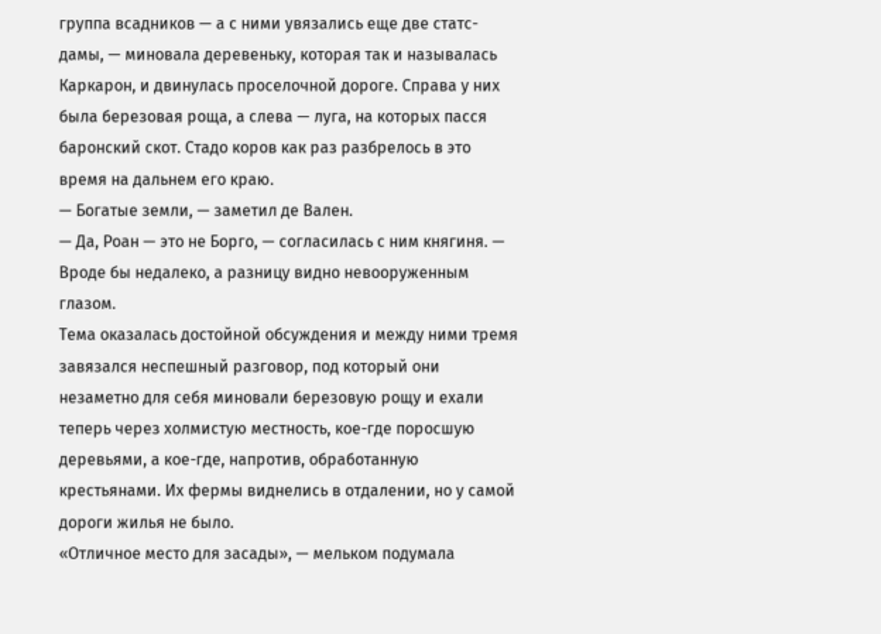группа всадников — а с ними увязались еще две статс-дамы, — миновала деревеньку, которая так и называлась Каркарон, и двинулась проселочной дороге. Справа у них была березовая роща, а слева — луга, на которых пасся баронский скот. Стадо коров как раз разбрелось в это время на дальнем его краю.
— Богатые земли, — заметил де Вален.
— Да, Роан — это не Борго, — согласилась с ним княгиня. — Вроде бы недалеко, а разницу видно невооруженным глазом.
Тема оказалась достойной обсуждения и между ними тремя завязался неспешный разговор, под который они незаметно для себя миновали березовую рощу и ехали теперь через холмистую местность, кое-где поросшую деревьями, а кое-где, напротив, обработанную крестьянами. Их фермы виднелись в отдалении, но у самой дороги жилья не было.
«Отличное место для засады», — мельком подумала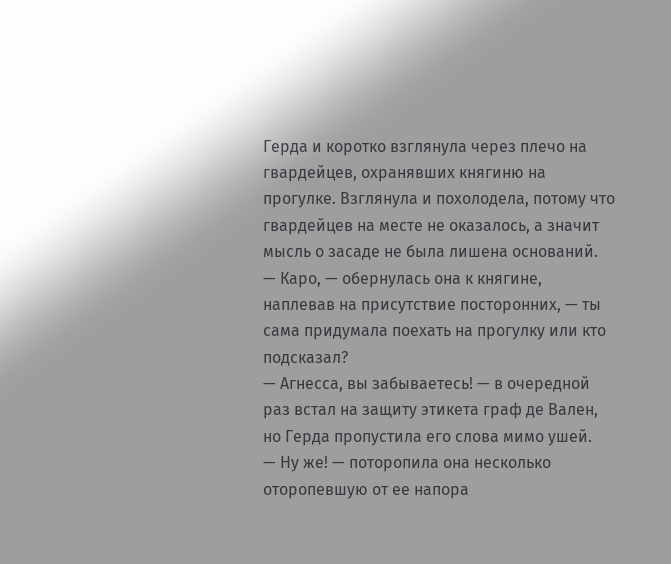Герда и коротко взглянула через плечо на гвардейцев, охранявших княгиню на прогулке. Взглянула и похолодела, потому что гвардейцев на месте не оказалось, а значит мысль о засаде не была лишена оснований.
— Каро, — обернулась она к княгине, наплевав на присутствие посторонних, — ты сама придумала поехать на прогулку или кто подсказал?
— Агнесса, вы забываетесь! — в очередной раз встал на защиту этикета граф де Вален, но Герда пропустила его слова мимо ушей.
— Ну же! — поторопила она несколько оторопевшую от ее напора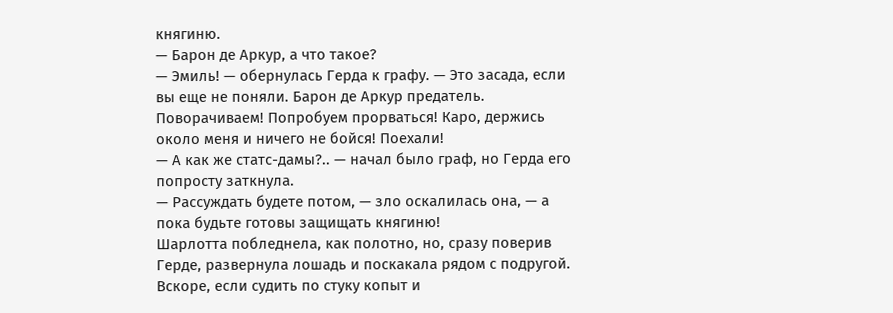княгиню.
— Барон де Аркур, а что такое?
— Эмиль! — обернулась Герда к графу. — Это засада, если вы еще не поняли. Барон де Аркур предатель. Поворачиваем! Попробуем прорваться! Каро, держись около меня и ничего не бойся! Поехали!
— А как же статс-дамы?.. — начал было граф, но Герда его попросту заткнула.
— Рассуждать будете потом, — зло оскалилась она, — а пока будьте готовы защищать княгиню!
Шарлотта побледнела, как полотно, но, сразу поверив Герде, развернула лошадь и поскакала рядом с подругой. Вскоре, если судить по стуку копыт и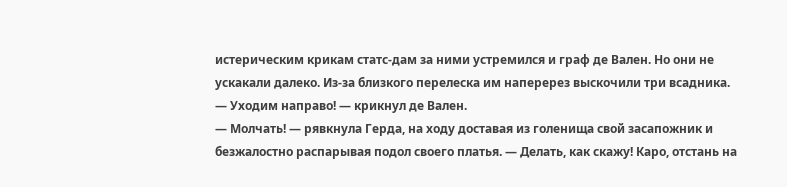истерическим крикам статс-дам за ними устремился и граф де Вален. Но они не ускакали далеко. Из-за близкого перелеска им наперерез выскочили три всадника.
— Уходим направо! — крикнул де Вален.
— Молчать! — рявкнула Герда, на ходу доставая из голенища свой засапожник и безжалостно распарывая подол своего платья. — Делать, как скажу! Каро, отстань на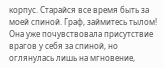корпус. Старайся все время быть за моей спиной. Граф, займитесь тылом!
Она уже почувствовала присутствие врагов у себя за спиной, но оглянулась лишь на мгновение,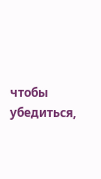чтобы убедиться,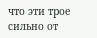что эти трое сильно от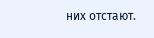них отстают.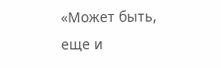«Может быть, еще и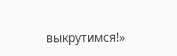выкрутимся!»